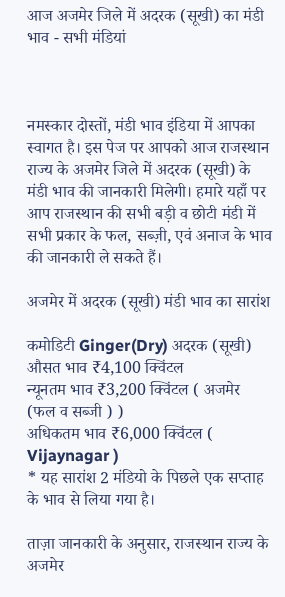आज अजमेर जिले में अदरक (सूखी) का मंडी भाव - सभी मंडियां



नमस्कार दोस्तों, मंडी भाव इंडिया में आपका स्वागत है। इस पेज पर आपको आज राजस्थान राज्य के अजमेर जिले में अदरक (सूखी) के मंडी भाव की जानकारी मिलेगी। हमारे यहाँ पर आप राजस्थान की सभी बड़ी व छोटी मंडी में सभी प्रकार के फल, सब्ज़ी, एवं अनाज के भाव की जानकारी ले सकते हैं।

अजमेर में अदरक (सूखी) मंडी भाव का सारांश

कमोडिटी Ginger(Dry) अदरक (सूखी)
औसत भाव ₹4,100 क्विंटल
न्यूनतम भाव ₹3,200 क्विंटल ( अजमेर (फल व सब्जी ) )
अधिकतम भाव ₹6,000 क्विंटल ( Vijaynagar )
* यह सारांश 2 मंडियो के पिछले एक सप्ताह के भाव से लिया गया है।

ताज़ा जानकारी के अनुसार, राजस्थान राज्य के अजमेर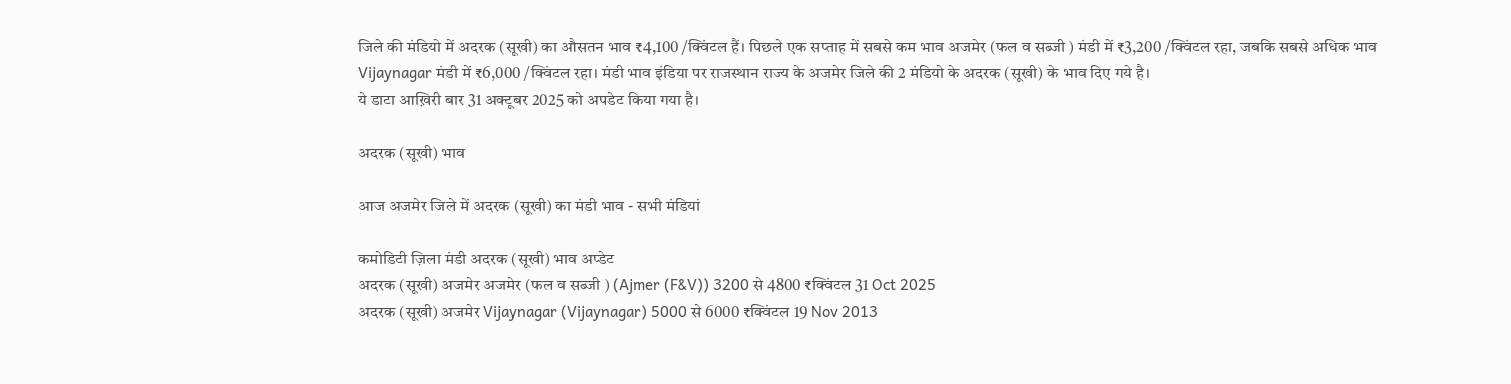जिले की मंडियो में अदरक (सूखी) का औसतन भाव ₹4,100 /क्विंटल हैं। पिछले एक सप्ताह में सबसे कम भाव अजमेर (फल व सब्जी ) मंडी में ₹3,200 /क्विंटल रहा, जबकि सबसे अधिक भाव Vijaynagar मंडी में ₹6,000 /क्विंटल रहा। मंडी भाव इंडिया पर राजस्थान राज्य के अजमेर जिले की 2 मंडियो के अदरक (सूखी) के भाव दिए गये है।
ये डाटा आख़िरी बार 31 अक्टूबर 2025 को अपडेट किया गया है।

अदरक (सूखी) भाव

आज अजमेर जिले में अदरक (सूखी) का मंडी भाव - सभी मंडियां

कमोडिटी ज़िला मंडी अदरक (सूखी) भाव अप्डेट
अदरक (सूखी) अजमेर अजमेर (फल व सब्जी ) (Ajmer (F&V)) 3200 से 4800 ₹क्विंटल 31 Oct 2025
अदरक (सूखी) अजमेर Vijaynagar (Vijaynagar) 5000 से 6000 ₹क्विंटल 19 Nov 2013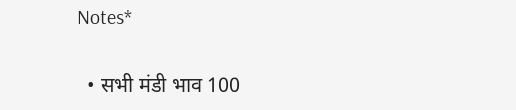Notes*

  • सभी मंडी भाव 100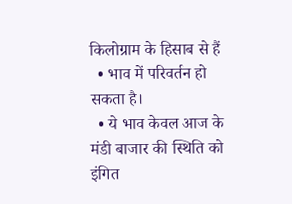किलोग्राम के हिसाब से हैं
  • भाव में परिवर्तन हो सकता है।
  • ये भाव केवल आज के मंडी बाजार की स्थिति को इंगित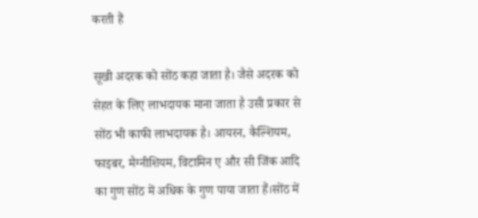करती हैं

सूखी अदरक को सोंठ कहा जाता है। जैसे अदरक को सेहत के लिए लाभदायक माना जाता है उसी प्रकार से सोंठ भी काफी लाभदायक है। आयरन, कैल्शियम, फाइबर, मैग्नीशियम, विटामिन ए और सी जिंक आदि का गुण सोंठ में अधिक के गुण पाया जाता हैं।सोंठ में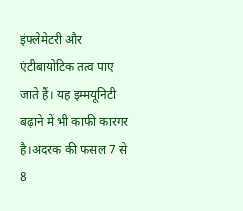इंफ्लेमेटरी और एंटीबायोटिक तत्व पाए जाते हैं। यह इम्मयूनिटी बढ़ाने में भी काफी कारगर है।अदरक की फसल 7 से 8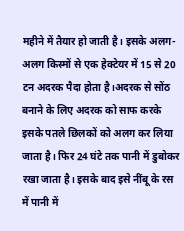महीने में तैयार हो जाती है। इसके अलग-अलग किस्मों से एक हेक्टेयर में 15 से 20 टन अदरक पैदा होता है।अदरक से सोंठ बनाने के लिए अदरक को साफ करके इसके पतले छिलकों को अलग कर लिया जाता है। फिर 24 घंटे तक पानी में डुबोकर रखा जाता है। इसके बाद इसे नींबू के रस में पानी में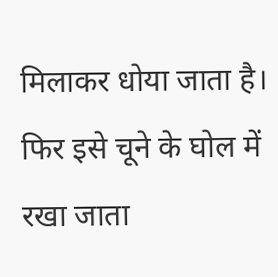मिलाकर धोया जाता है। फिर इसे चूने के घोल में रखा जाता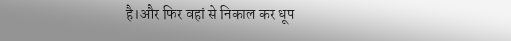है।और फिर वहां से निकाल कर धूप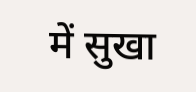में सुखा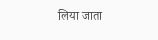लिया जाता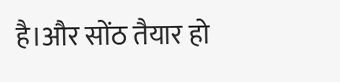है।और सोंठ तैयार हो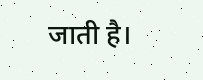जाती है।